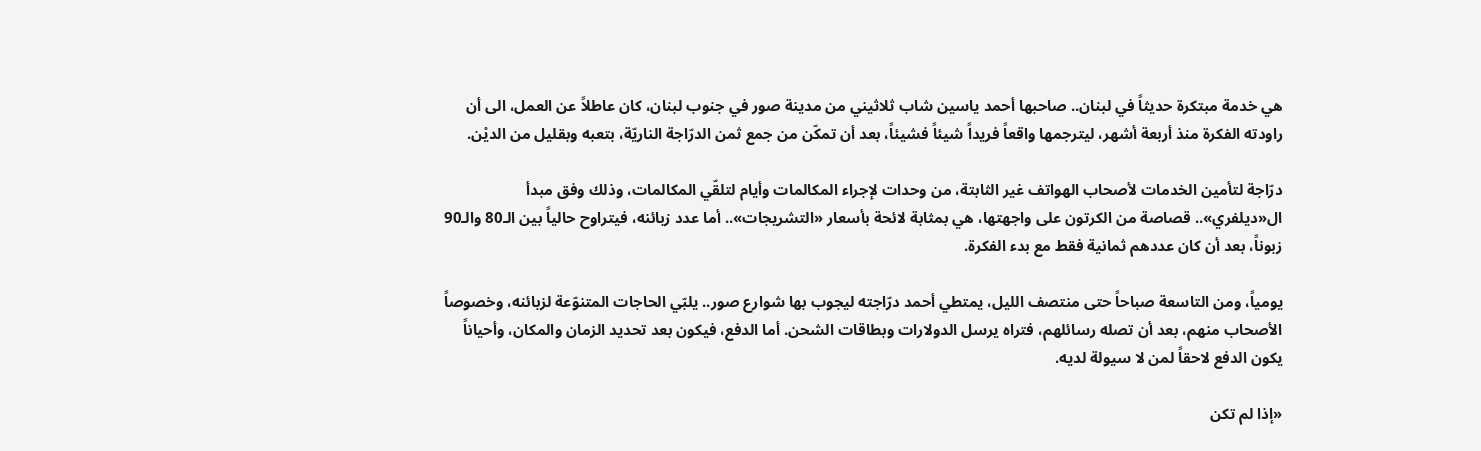هي خدمة مبتكرة حديثاً في لبنان.. صاحبها أحمد ياسين شاب ثلاثيني من مدينة صور في جنوب لبنان، كان عاطلاً عن العمل، الى أن راودته الفكرة منذ أربعة أشهر، ليترجمها واقعاً فريداً شيئاً فشيئاً، بعد أن تمكّن من جمع ثمن الدرّاجة الناريّة، بتعبه وبقليل من الديْن.

درّاجة لتأمين الخدمات لأصحاب الهواتف غير الثابتة، من وحدات لإجراء المكالمات وأيام لتلقّي المكالمات، وذلك وفق مبدأ ال«ديلفري».. قصاصة من الكرتون على واجهتها، هي بمثابة لائحة بأسعار «التشريجات».. أما عدد زبائنه، فيتراوح حالياً بين الـ80 والـ90 زبوناً، بعد أن كان عددهم ثمانية فقط مع بدء الفكرة.

يومياً، ومن التاسعة صباحاً حتى منتصف الليل، يمتطي أحمد درّاجته ليجوب بها شوارع صور.. يلبّي الحاجات المتنوّعة لزبائنه، وخصوصاً الأصحاب منهم، بعد أن تصله رسائلهم، فتراه يرسل الدولارات وبطاقات الشحن. أما الدفع، فيكون بعد تحديد الزمان والمكان، وأحياناً يكون الدفع لاحقاً لمن لا سيولة لديه.

«إذا لم تكن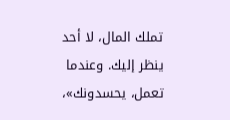تملك المال، لا أحد ينظر إليك. وعندما تعمل، يحسدونك»،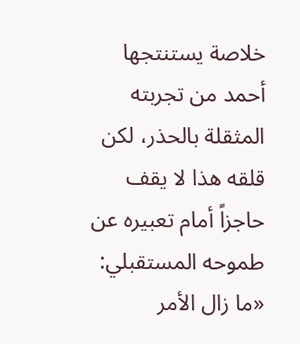خلاصة يستنتجها أحمد من تجربته المثقلة بالحذر، لكن قلقه هذا لا يقف حاجزاً أمام تعبيره عن طموحه المستقبلي: «ما زال الأمر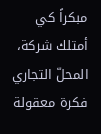مبكراً كي أمتلك شركة، المحلّ التجاري فكرة معقولة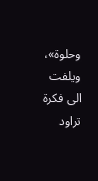وحلوة»، ويلفت الى فكرة تراود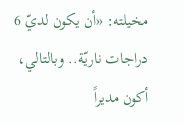مخيلته: «أن يكون لديّ 6 دراجات ناريّة.. وبالتالي، أكون مديراً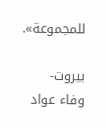للمجموعة».

بيروت- وفاء عواد